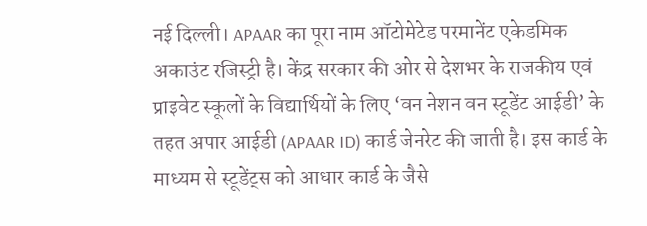नई दिल्ली। APAAR का पूरा नाम ऑटोमेटेड परमानेंट एकेडमिक अकाउंट रजिस्ट्री है। केंद्र सरकार की ओर से देशभर के राजकीय एवं प्राइवेट स्कूलों के विद्यार्थियों के लिए ‘वन नेशन वन स्टूडेंट आईडी’ के तहत अपार आईडी (APAAR ID) कार्ड जेनरेट की जाती है। इस कार्ड के माध्यम से स्टूडेंट्स को आधार कार्ड के जैसे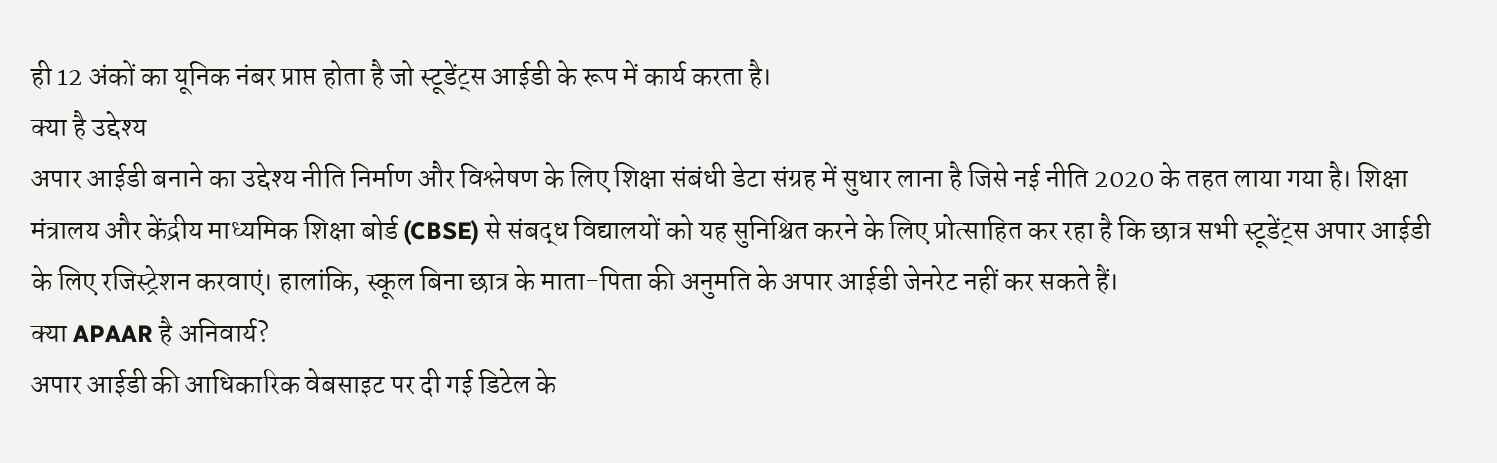ही 12 अंकों का यूनिक नंबर प्राप्त होता है जो स्टूडेंट्स आईडी के रूप में कार्य करता है।
क्या है उद्देश्य
अपार आईडी बनाने का उद्देश्य नीति निर्माण और विश्लेषण के लिए शिक्षा संबंधी डेटा संग्रह में सुधार लाना है जिसे नई नीति 2020 के तहत लाया गया है। शिक्षा मंत्रालय और केंद्रीय माध्यमिक शिक्षा बोर्ड (CBSE) से संबद्ध विद्यालयों को यह सुनिश्चित करने के लिए प्रोत्साहित कर रहा है कि छात्र सभी स्टूडेंट्स अपार आईडी के लिए रजिस्ट्रेशन करवाएं। हालांकि, स्कूल बिना छात्र के माता-पिता की अनुमति के अपार आईडी जेनरेट नहीं कर सकते हैं।
क्या APAAR है अनिवार्य?
अपार आईडी की आधिकारिक वेबसाइट पर दी गई डिटेल के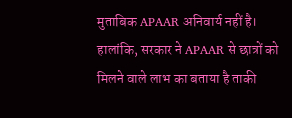मुताबिक APAAR अनिवार्य नहीं है। हालांकि, सरकार ने APAAR से छात्रों को मिलने वाले लाभ का बताया है ताकी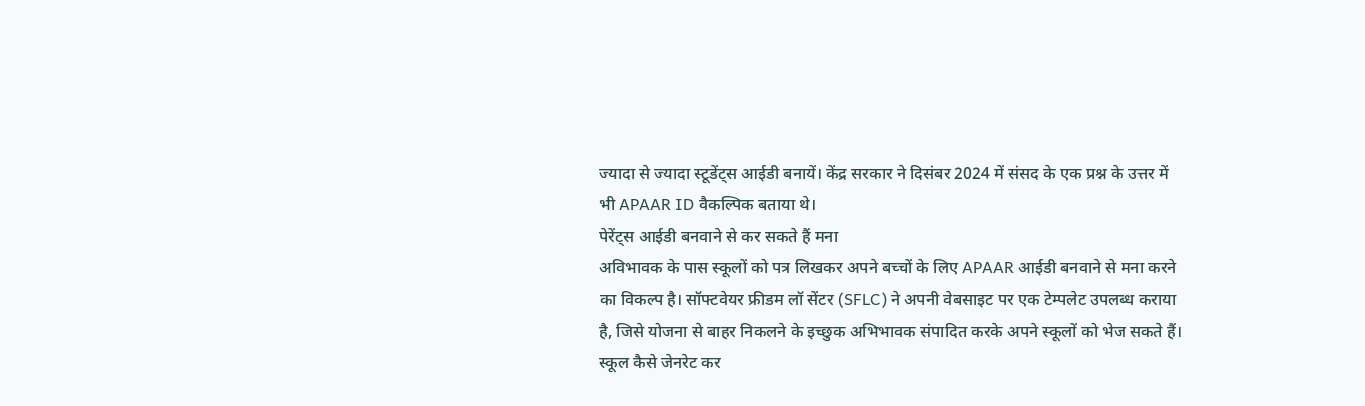ज्यादा से ज्यादा स्टूडेंट्स आईडी बनायें। केंद्र सरकार ने दिसंबर 2024 में संसद के एक प्रश्न के उत्तर में भी APAAR ID वैकल्पिक बताया थे।
पेरेंट्स आईडी बनवाने से कर सकते हैं मना
अविभावक के पास स्कूलों को पत्र लिखकर अपने बच्चों के लिए APAAR आईडी बनवाने से मना करने का विकल्प है। सॉफ्टवेयर फ्रीडम लॉ सेंटर (SFLC) ने अपनी वेबसाइट पर एक टेम्पलेट उपलब्ध कराया है, जिसे योजना से बाहर निकलने के इच्छुक अभिभावक संपादित करके अपने स्कूलों को भेज सकते हैं।
स्कूल कैसे जेनरेट कर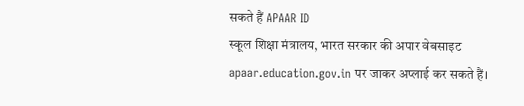सकते हैं APAAR ID
स्कूल शिक्षा मंत्रालय, भारत सरकार की अपार वेबसाइट apaar.education.gov.in पर जाकर अप्लाई कर सकते हैं।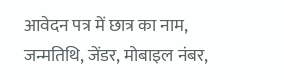आवेदन पत्र में छात्र का नाम, जन्मतिथि, जेंडर, मोबाइल नंबर,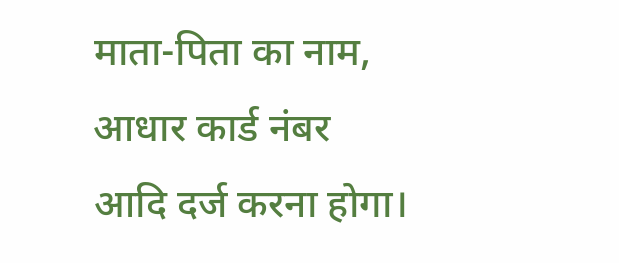माता-पिता का नाम, आधार कार्ड नंबर आदि दर्ज करना होगा।